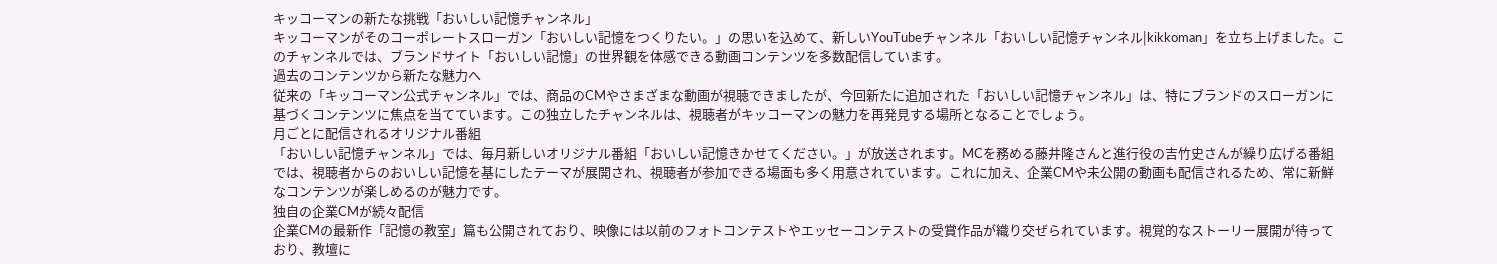キッコーマンの新たな挑戦「おいしい記憶チャンネル」
キッコーマンがそのコーポレートスローガン「おいしい記憶をつくりたい。」の思いを込めて、新しいYouTubeチャンネル「おいしい記憶チャンネル|kikkoman」を立ち上げました。このチャンネルでは、ブランドサイト「おいしい記憶」の世界観を体感できる動画コンテンツを多数配信しています。
過去のコンテンツから新たな魅力へ
従来の「キッコーマン公式チャンネル」では、商品のCMやさまざまな動画が視聴できましたが、今回新たに追加された「おいしい記憶チャンネル」は、特にブランドのスローガンに基づくコンテンツに焦点を当てています。この独立したチャンネルは、視聴者がキッコーマンの魅力を再発見する場所となることでしょう。
月ごとに配信されるオリジナル番組
「おいしい記憶チャンネル」では、毎月新しいオリジナル番組「おいしい記憶きかせてください。」が放送されます。MCを務める藤井隆さんと進行役の吉竹史さんが繰り広げる番組では、視聴者からのおいしい記憶を基にしたテーマが展開され、視聴者が参加できる場面も多く用意されています。これに加え、企業CMや未公開の動画も配信されるため、常に新鮮なコンテンツが楽しめるのが魅力です。
独自の企業CMが続々配信
企業CMの最新作「記憶の教室」篇も公開されており、映像には以前のフォトコンテストやエッセーコンテストの受賞作品が織り交ぜられています。視覚的なストーリー展開が待っており、教壇に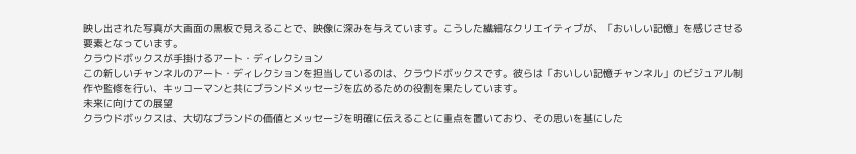映し出された写真が大画面の黒板で見えることで、映像に深みを与えています。こうした繊細なクリエイティブが、「おいしい記憶」を感じさせる要素となっています。
クラウドボックスが手掛けるアート・ディレクション
この新しいチャンネルのアート・ディレクションを担当しているのは、クラウドボックスです。彼らは「おいしい記憶チャンネル」のビジュアル制作や監修を行い、キッコーマンと共にブランドメッセージを広めるための役割を果たしています。
未来に向けての展望
クラウドボックスは、大切なブランドの価値とメッセージを明確に伝えることに重点を置いており、その思いを基にした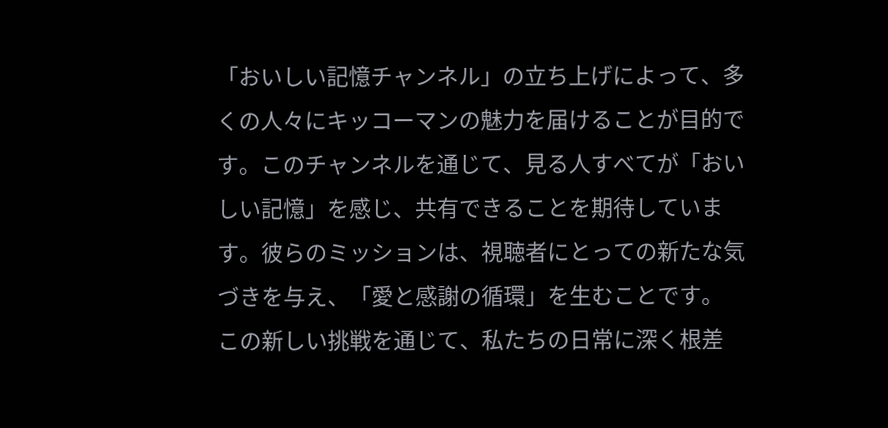「おいしい記憶チャンネル」の立ち上げによって、多くの人々にキッコーマンの魅力を届けることが目的です。このチャンネルを通じて、見る人すべてが「おいしい記憶」を感じ、共有できることを期待しています。彼らのミッションは、視聴者にとっての新たな気づきを与え、「愛と感謝の循環」を生むことです。
この新しい挑戦を通じて、私たちの日常に深く根差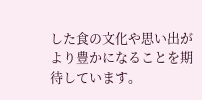した食の文化や思い出がより豊かになることを期待しています。